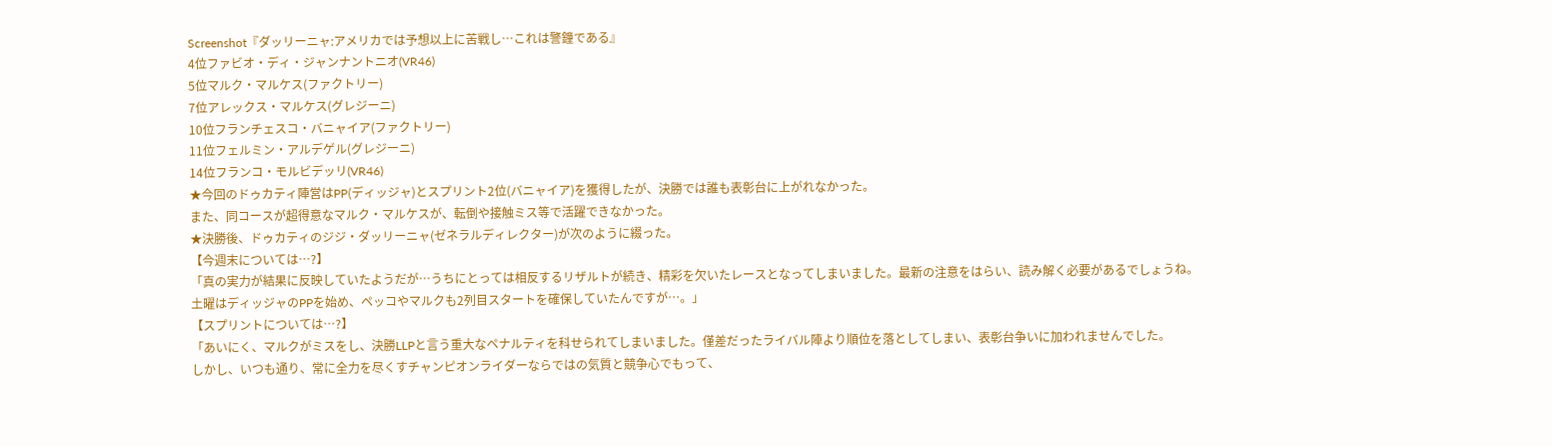Screenshot『ダッリーニャ:アメリカでは予想以上に苦戦し…これは警鐘である』
4位ファビオ・ディ・ジャンナントニオ(VR46)
5位マルク・マルケス(ファクトリー)
7位アレックス・マルケス(グレジーニ)
10位フランチェスコ・バニャイア(ファクトリー)
11位フェルミン・アルデゲル(グレジーニ)
14位フランコ・モルビデッリ(VR46)
★今回のドゥカティ陣営はPP(ディッジャ)とスプリント2位(バニャイア)を獲得したが、決勝では誰も表彰台に上がれなかった。
また、同コースが超得意なマルク・マルケスが、転倒や接触ミス等で活躍できなかった。
★決勝後、ドゥカティのジジ・ダッリーニャ(ゼネラルディレクター)が次のように綴った。
【今週末については…?】
「真の実力が結果に反映していたようだが…うちにとっては相反するリザルトが続き、精彩を欠いたレースとなってしまいました。最新の注意をはらい、読み解く必要があるでしょうね。
土曜はディッジャのPPを始め、ペッコやマルクも2列目スタートを確保していたんですが…。」
【スプリントについては…?】
「あいにく、マルクがミスをし、決勝LLPと言う重大なペナルティを科せられてしまいました。僅差だったライバル陣より順位を落としてしまい、表彰台争いに加われませんでした。
しかし、いつも通り、常に全力を尽くすチャンピオンライダーならではの気質と競争心でもって、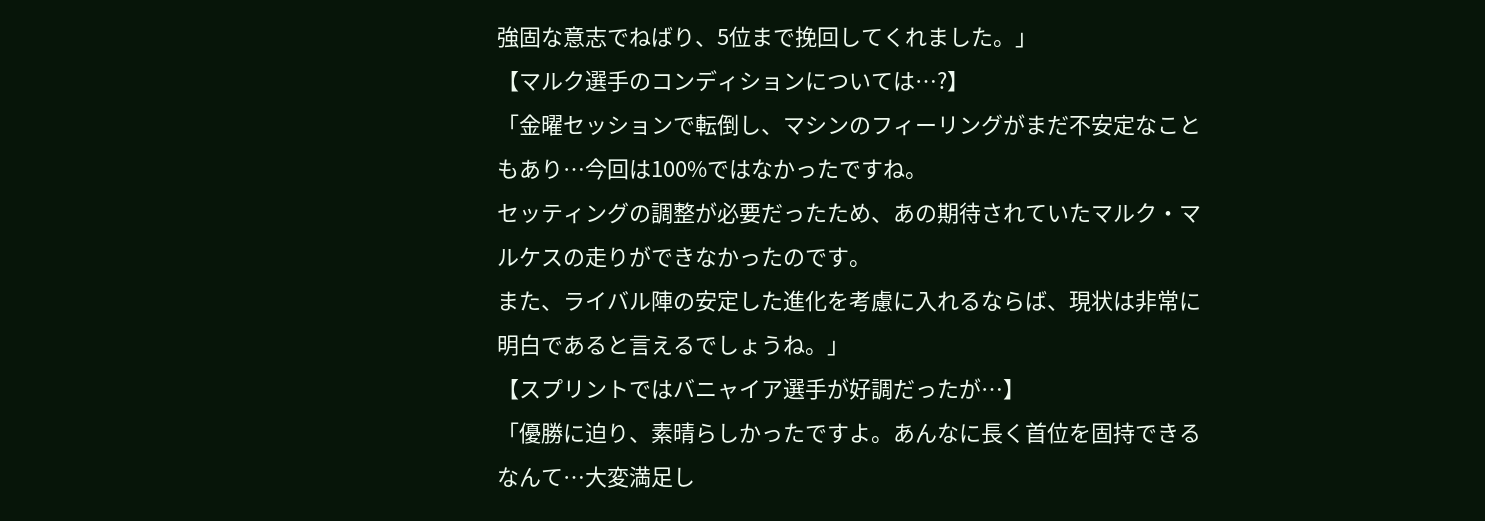強固な意志でねばり、5位まで挽回してくれました。」
【マルク選手のコンディションについては…?】
「金曜セッションで転倒し、マシンのフィーリングがまだ不安定なこともあり…今回は100%ではなかったですね。
セッティングの調整が必要だったため、あの期待されていたマルク・マルケスの走りができなかったのです。
また、ライバル陣の安定した進化を考慮に入れるならば、現状は非常に明白であると言えるでしょうね。」
【スプリントではバニャイア選手が好調だったが…】
「優勝に迫り、素晴らしかったですよ。あんなに長く首位を固持できるなんて…大変満足し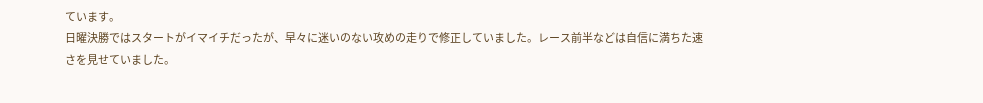ています。
日曜決勝ではスタートがイマイチだったが、早々に迷いのない攻めの走りで修正していました。レース前半などは自信に満ちた速さを見せていました。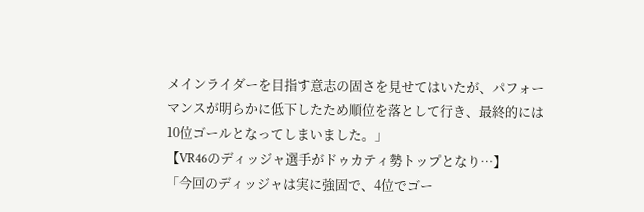メインライダーを目指す意志の固さを見せてはいたが、パフォーマンスが明らかに低下したため順位を落として行き、最終的には10位ゴールとなってしまいました。」
【VR46のディッジャ選手がドゥカティ勢トップとなり…】
「今回のディッジャは実に強固で、4位でゴー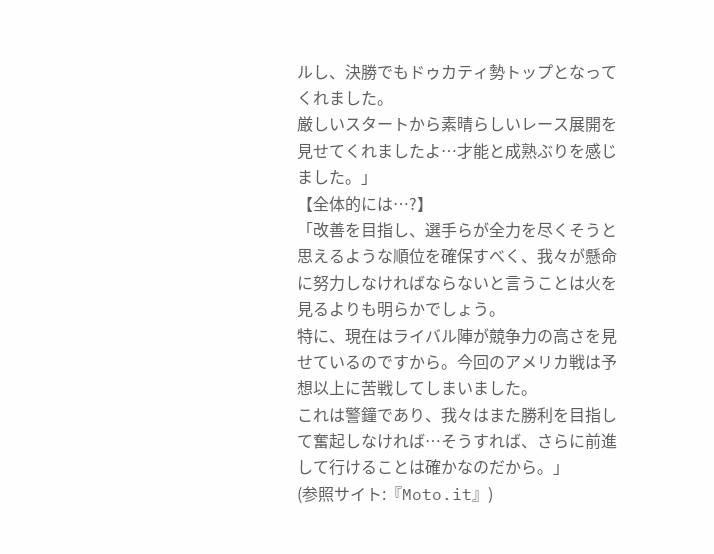ルし、決勝でもドゥカティ勢トップとなってくれました。
厳しいスタートから素晴らしいレース展開を見せてくれましたよ…才能と成熟ぶりを感じました。」
【全体的には…?】
「改善を目指し、選手らが全力を尽くそうと思えるような順位を確保すべく、我々が懸命に努力しなければならないと言うことは火を見るよりも明らかでしょう。
特に、現在はライバル陣が競争力の高さを見せているのですから。今回のアメリカ戦は予想以上に苦戦してしまいました。
これは警鐘であり、我々はまた勝利を目指して奮起しなければ…そうすれば、さらに前進して行けることは確かなのだから。」
(参照サイト:『Moto.it』)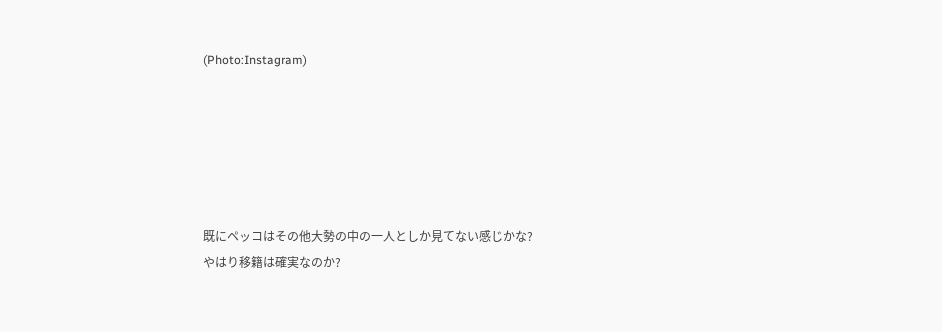(Photo:Instagram)






既にペッコはその他大勢の中の一人としか見てない感じかな?
やはり移籍は確実なのか?